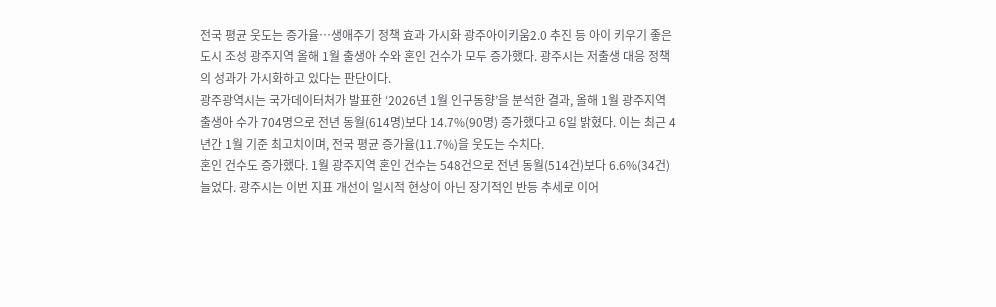전국 평균 웃도는 증가율…생애주기 정책 효과 가시화 광주아이키움2.0 추진 등 아이 키우기 좋은 도시 조성 광주지역 올해 1월 출생아 수와 혼인 건수가 모두 증가했다. 광주시는 저출생 대응 정책의 성과가 가시화하고 있다는 판단이다.
광주광역시는 국가데이터처가 발표한 ‘2026년 1월 인구동향’을 분석한 결과, 올해 1월 광주지역 출생아 수가 704명으로 전년 동월(614명)보다 14.7%(90명) 증가했다고 6일 밝혔다. 이는 최근 4년간 1월 기준 최고치이며, 전국 평균 증가율(11.7%)을 웃도는 수치다.
혼인 건수도 증가했다. 1월 광주지역 혼인 건수는 548건으로 전년 동월(514건)보다 6.6%(34건) 늘었다. 광주시는 이번 지표 개선이 일시적 현상이 아닌 장기적인 반등 추세로 이어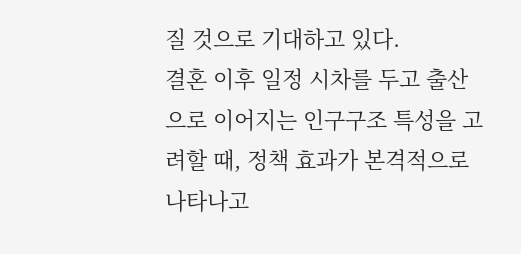질 것으로 기대하고 있다.
결혼 이후 일정 시차를 두고 출산으로 이어지는 인구구조 특성을 고려할 때, 정책 효과가 본격적으로 나타나고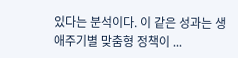있다는 분석이다. 이 같은 성과는 생애주기별 맞춤형 정책이 ...